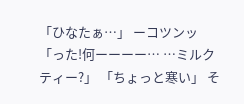「ひなたぁ…」 ーコツンッ 「った!何ーーーー… …ミルクティー?」 「ちょっと寒い」 そ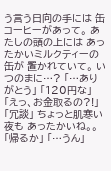う言う日向の手には 缶コーヒーがあって。 あたしの頭の上には あったかいミルクティーの缶が 置かれていて。 いつのまに…? 「…ありがとう」 「120円な」 「えっ、お金取るの?!」 「冗談」 ちょっと肌寒い夜も あったかいね。。 「帰るか」 「…うん」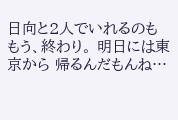日向と2人でいれるのも もう、終わり。 明日には東京から 帰るんだもんね…